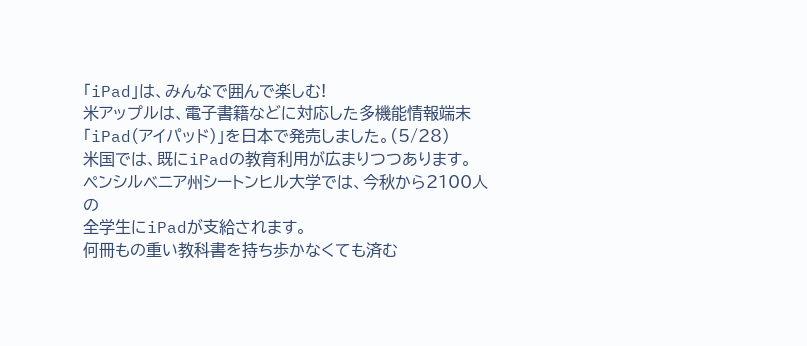「iPad」は、みんなで囲んで楽しむ!
米アップルは、電子書籍などに対応した多機能情報端末
「iPad(アイパッド)」を日本で発売しました。(5/28)
米国では、既にiPadの教育利用が広まりつつあります。
ペンシルベニア州シートンヒル大学では、今秋から2100人の
全学生にiPadが支給されます。
何冊もの重い教科書を持ち歩かなくても済む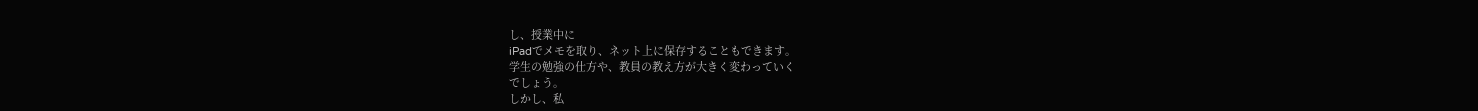し、授業中に
iPadでメモを取り、ネット上に保存することもできます。
学生の勉強の仕方や、教員の教え方が大きく変わっていく
でしょう。
しかし、私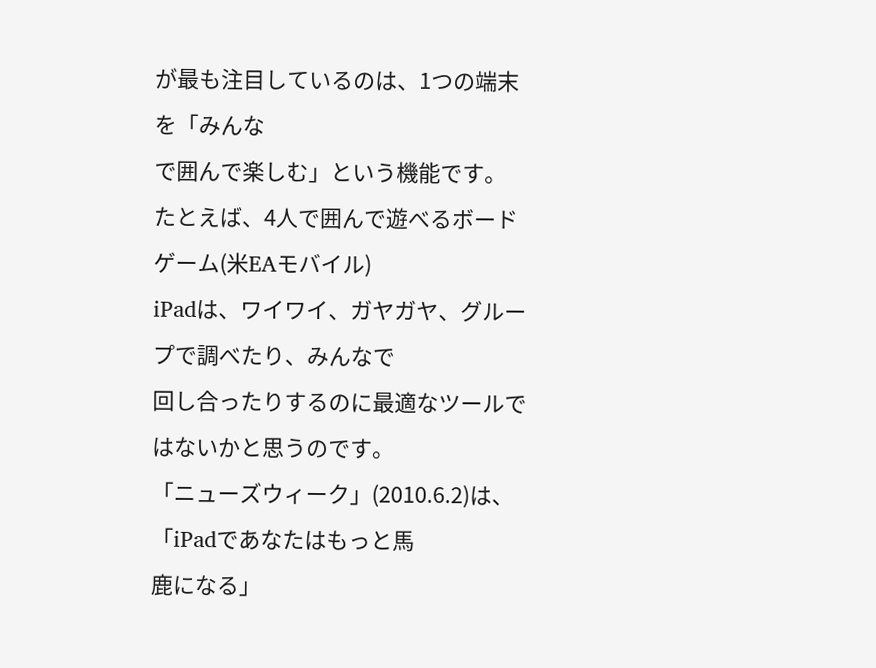が最も注目しているのは、1つの端末を「みんな
で囲んで楽しむ」という機能です。
たとえば、4人で囲んで遊べるボードゲーム(米EAモバイル)
iPadは、ワイワイ、ガヤガヤ、グループで調べたり、みんなで
回し合ったりするのに最適なツールではないかと思うのです。
「ニューズウィーク」(2010.6.2)は、「iPadであなたはもっと馬
鹿になる」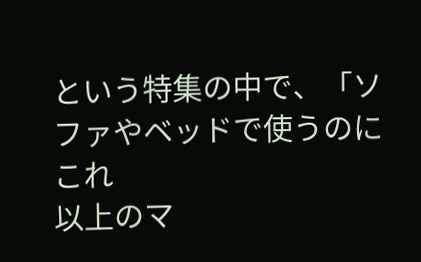という特集の中で、「ソファやベッドで使うのにこれ
以上のマ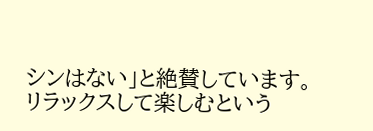シンはない」と絶賛しています。
リラックスして楽しむという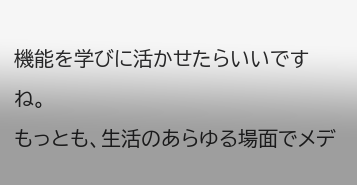機能を学びに活かせたらいいですね。
もっとも、生活のあらゆる場面でメデ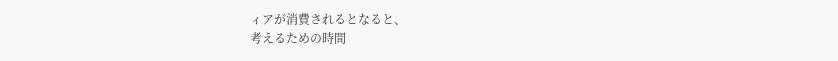ィアが消費されるとなると、
考えるための時間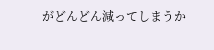がどんどん減ってしまうか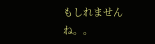もしれませんね。。